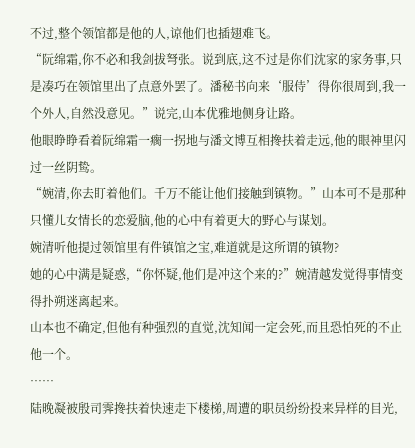不过,整个领馆都是他的人,谅他们也插翅难飞。
“阮绵霜,你不必和我剑拔弩张。说到底,这不过是你们沈家的家务事,只是凑巧在领馆里出了点意外罢了。潘秘书向来‘服侍’得你很周到,我一个外人,自然没意见。”说完,山本优雅地侧身让路。
他眼睁睁看着阮绵霜一瘸一拐地与潘文博互相搀扶着走远,他的眼神里闪过一丝阴鸷。
“婉清,你去盯着他们。千万不能让他们接触到镇物。”山本可不是那种只懂儿女情长的恋爱脑,他的心中有着更大的野心与谋划。
婉清听他提过领馆里有件镇馆之宝,难道就是这所谓的镇物?
她的心中满是疑惑,“你怀疑,他们是冲这个来的?”婉清越发觉得事情变得扑朔迷离起来。
山本也不确定,但他有种强烈的直觉,沈知闻一定会死,而且恐怕死的不止他一个。
……
陆晚凝被殷司霁搀扶着快速走下楼梯,周遭的职员纷纷投来异样的目光,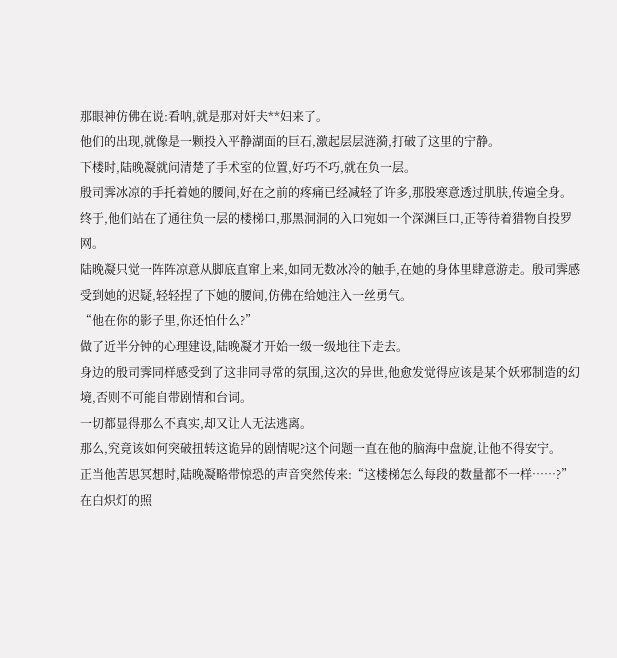那眼神仿佛在说:看呐,就是那对奸夫**妇来了。
他们的出现,就像是一颗投入平静湖面的巨石,激起层层涟漪,打破了这里的宁静。
下楼时,陆晚凝就问清楚了手术室的位置,好巧不巧,就在负一层。
殷司霁冰凉的手托着她的腰间,好在之前的疼痛已经减轻了许多,那股寒意透过肌肤,传遍全身。
终于,他们站在了通往负一层的楼梯口,那黑洞洞的入口宛如一个深渊巨口,正等待着猎物自投罗网。
陆晚凝只觉一阵阵凉意从脚底直窜上来,如同无数冰冷的触手,在她的身体里肆意游走。殷司霁感受到她的迟疑,轻轻捏了下她的腰间,仿佛在给她注入一丝勇气。
“他在你的影子里,你还怕什么?”
做了近半分钟的心理建设,陆晚凝才开始一级一级地往下走去。
身边的殷司霁同样感受到了这非同寻常的氛围,这次的异世,他愈发觉得应该是某个妖邪制造的幻境,否则不可能自带剧情和台词。
一切都显得那么不真实,却又让人无法逃离。
那么,究竟该如何突破扭转这诡异的剧情呢?这个问题一直在他的脑海中盘旋,让他不得安宁。
正当他苦思冥想时,陆晚凝略带惊恐的声音突然传来:“这楼梯怎么每段的数量都不一样……?”
在白炽灯的照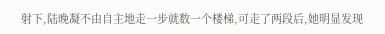射下,陆晚凝不由自主地走一步就数一个楼梯,可走了两段后,她明显发现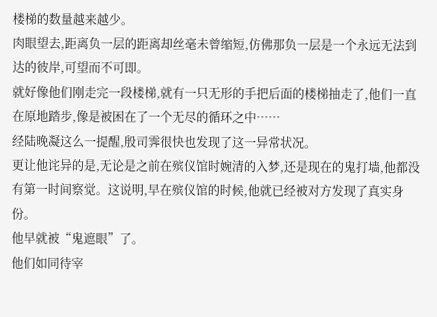楼梯的数量越来越少。
肉眼望去,距离负一层的距离却丝毫未曾缩短,仿佛那负一层是一个永远无法到达的彼岸,可望而不可即。
就好像他们刚走完一段楼梯,就有一只无形的手把后面的楼梯抽走了,他们一直在原地踏步,像是被困在了一个无尽的循环之中……
经陆晚凝这么一提醒,殷司霁很快也发现了这一异常状况。
更让他诧异的是,无论是之前在殡仪馆时婉清的入梦,还是现在的鬼打墙,他都没有第一时间察觉。这说明,早在殡仪馆的时候,他就已经被对方发现了真实身份。
他早就被“鬼遮眼”了。
他们如同待宰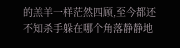的羔羊一样茫然四顾,至今都还不知杀手躲在哪个角落静静地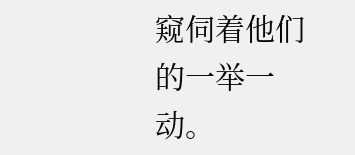窥伺着他们的一举一动。